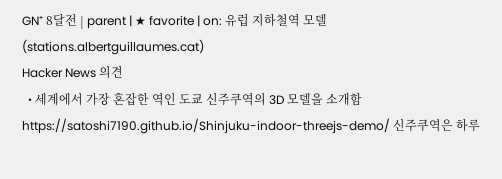GN⁺ 8달전 | parent | ★ favorite | on: 유럽 지하철역 모델(stations.albertguillaumes.cat)
Hacker News 의견
  • 세계에서 가장 혼잡한 역인 도쿄 신주쿠역의 3D 모델을 소개함 https://satoshi7190.github.io/Shinjuku-indoor-threejs-demo/ 신주쿠역은 하루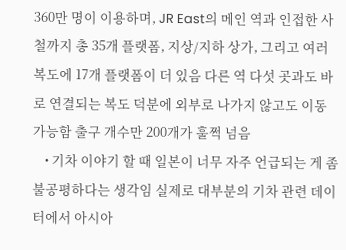360만 명이 이용하며, JR East의 메인 역과 인접한 사철까지 총 35개 플랫폼, 지상/지하 상가, 그리고 여러 복도에 17개 플랫폼이 더 있음 다른 역 다섯 곳과도 바로 연결되는 복도 덕분에 외부로 나가지 않고도 이동 가능함 출구 개수만 200개가 훌쩍 넘음
    • 기차 이야기 할 때 일본이 너무 자주 언급되는 게 좀 불공평하다는 생각임 실제로 대부분의 기차 관련 데이터에서 아시아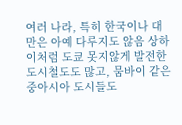여러 나라, 특히 한국이나 대만은 아예 다루지도 않음 상하이처럼 도쿄 못지않게 발전한 도시철도도 많고, 뭄바이 같은 중아시아 도시들도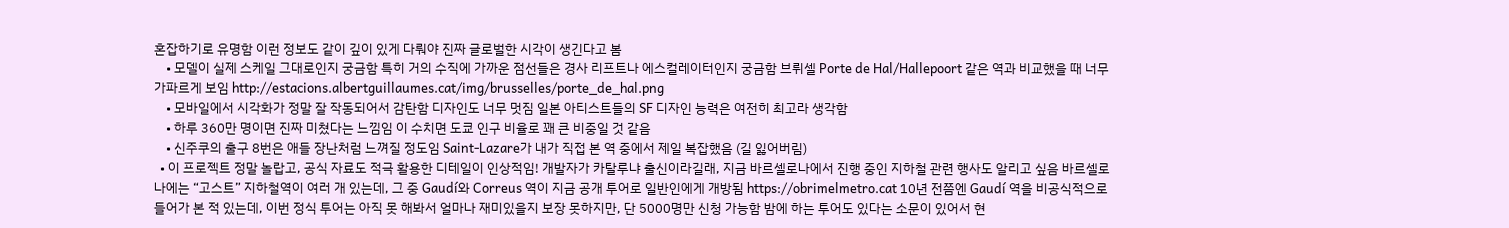혼잡하기로 유명함 이런 정보도 같이 깊이 있게 다뤄야 진짜 글로벌한 시각이 생긴다고 봄
    • 모델이 실제 스케일 그대로인지 궁금함 특히 거의 수직에 가까운 점선들은 경사 리프트나 에스컬레이터인지 궁금함 브뤼셀 Porte de Hal/Hallepoort 같은 역과 비교했을 때 너무 가파르게 보임 http://estacions.albertguillaumes.cat/img/brusselles/porte_de_hal.png
    • 모바일에서 시각화가 정말 잘 작동되어서 감탄함 디자인도 너무 멋짐 일본 아티스트들의 SF 디자인 능력은 여전히 최고라 생각함
    • 하루 360만 명이면 진짜 미쳤다는 느낌임 이 수치면 도쿄 인구 비율로 꽤 큰 비중일 것 같음
    • 신주쿠의 출구 8번은 애들 장난처럼 느껴질 정도임 Saint-Lazare가 내가 직접 본 역 중에서 제일 복잡했음 (길 잃어버림)
  • 이 프로젝트 정말 놀랍고, 공식 자료도 적극 활용한 디테일이 인상적임! 개발자가 카탈루냐 출신이라길래, 지금 바르셀로나에서 진행 중인 지하철 관련 행사도 알리고 싶음 바르셀로나에는 “고스트” 지하철역이 여러 개 있는데, 그 중 Gaudí와 Correus 역이 지금 공개 투어로 일반인에게 개방됨 https://obrimelmetro.cat 10년 전쯤엔 Gaudí 역을 비공식적으로 들어가 본 적 있는데, 이번 정식 투어는 아직 못 해봐서 얼마나 재미있을지 보장 못하지만, 단 5000명만 신청 가능함 밤에 하는 투어도 있다는 소문이 있어서 현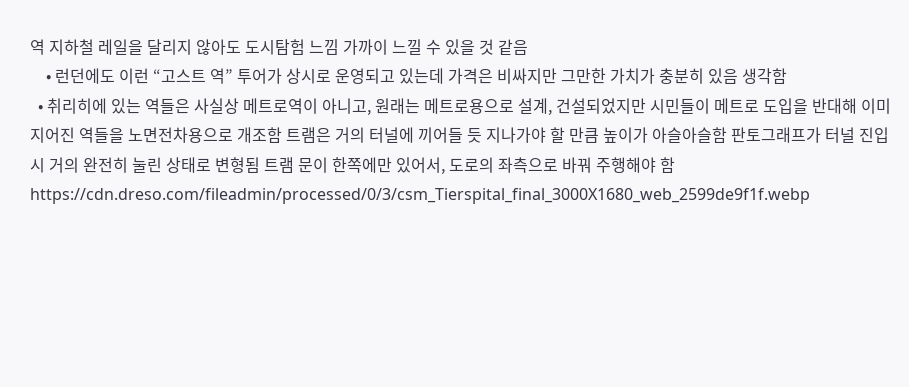역 지하철 레일을 달리지 않아도 도시탐험 느낌 가까이 느낄 수 있을 것 같음
    • 런던에도 이런 “고스트 역” 투어가 상시로 운영되고 있는데 가격은 비싸지만 그만한 가치가 충분히 있음 생각함
  • 취리히에 있는 역들은 사실상 메트로역이 아니고, 원래는 메트로용으로 설계, 건설되었지만 시민들이 메트로 도입을 반대해 이미 지어진 역들을 노면전차용으로 개조함 트램은 거의 터널에 끼어들 듯 지나가야 할 만큼 높이가 아슬아슬함 판토그래프가 터널 진입 시 거의 완전히 눌린 상태로 변형됨 트램 문이 한쪽에만 있어서, 도로의 좌측으로 바꿔 주행해야 함 https://cdn.dreso.com/fileadmin/processed/0/3/csm_Tierspital_final_3000X1680_web_2599de9f1f.webp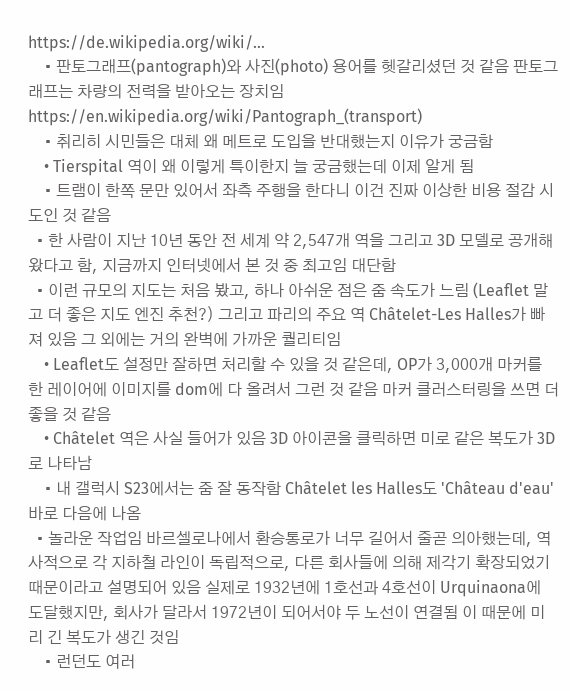https://de.wikipedia.org/wiki/…
    • 판토그래프(pantograph)와 사진(photo) 용어를 헷갈리셨던 것 같음 판토그래프는 차량의 전력을 받아오는 장치임 https://en.wikipedia.org/wiki/Pantograph_(transport)
    • 취리히 시민들은 대체 왜 메트로 도입을 반대했는지 이유가 궁금함
    • Tierspital 역이 왜 이렇게 특이한지 늘 궁금했는데 이제 알게 됨
    • 트램이 한쪽 문만 있어서 좌측 주행을 한다니 이건 진짜 이상한 비용 절감 시도인 것 같음
  • 한 사람이 지난 10년 동안 전 세계 약 2,547개 역을 그리고 3D 모델로 공개해 왔다고 함, 지금까지 인터넷에서 본 것 중 최고임 대단함
  • 이런 규모의 지도는 처음 봤고, 하나 아쉬운 점은 줌 속도가 느림 (Leaflet 말고 더 좋은 지도 엔진 추천?) 그리고 파리의 주요 역 Châtelet-Les Halles가 빠져 있음 그 외에는 거의 완벽에 가까운 퀄리티임
    • Leaflet도 설정만 잘하면 처리할 수 있을 것 같은데, OP가 3,000개 마커를 한 레이어에 이미지를 dom에 다 올려서 그런 것 같음 마커 클러스터링을 쓰면 더 좋을 것 같음
    • Châtelet 역은 사실 들어가 있음 3D 아이콘을 클릭하면 미로 같은 복도가 3D로 나타남
    • 내 갤럭시 S23에서는 줌 잘 동작함 Châtelet les Halles도 'Château d'eau' 바로 다음에 나옴
  • 놀라운 작업임 바르셀로나에서 환승통로가 너무 길어서 줄곧 의아했는데, 역사적으로 각 지하철 라인이 독립적으로, 다른 회사들에 의해 제각기 확장되었기 때문이라고 설명되어 있음 실제로 1932년에 1호선과 4호선이 Urquinaona에 도달했지만, 회사가 달라서 1972년이 되어서야 두 노선이 연결됨 이 때문에 미리 긴 복도가 생긴 것임
    • 런던도 여러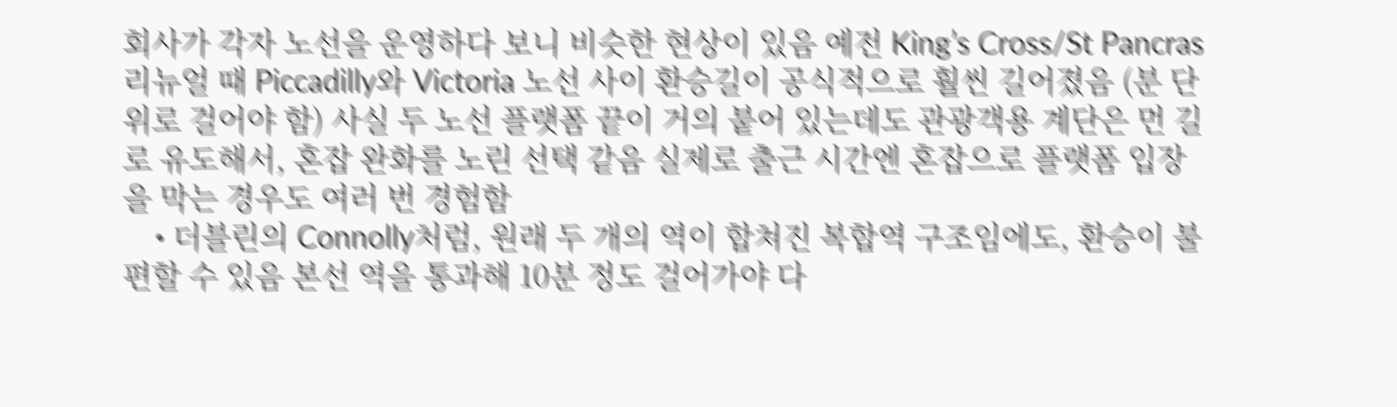회사가 각자 노선을 운영하다 보니 비슷한 현상이 있음 예전 King’s Cross/St Pancras 리뉴얼 때 Piccadilly와 Victoria 노선 사이 환승길이 공식적으로 훨씬 길어졌음 (분 단위로 걸어야 함) 사실 두 노선 플랫폼 끝이 거의 붙어 있는데도 관광객용 계단은 먼 길로 유도해서, 혼잡 완화를 노린 선택 같음 실제로 출근 시간엔 혼잡으로 플랫폼 입장을 막는 경우도 여러 번 경험함
    • 더블린의 Connolly처럼, 원래 두 개의 역이 합쳐진 복합역 구조임에도, 환승이 불편할 수 있음 본선 역을 통과해 10분 정도 걸어가야 다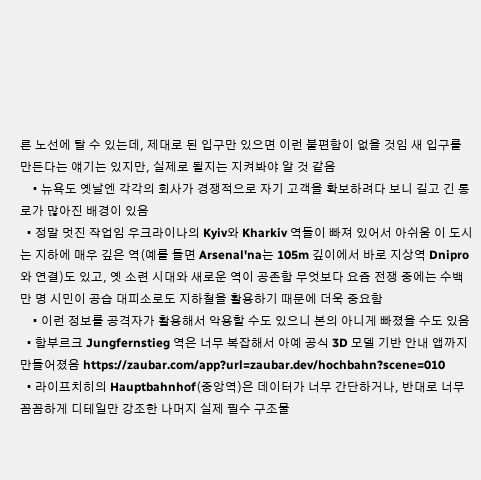른 노선에 탈 수 있는데, 제대로 된 입구만 있으면 이런 불편함이 없을 것임 새 입구를 만든다는 얘기는 있지만, 실제로 될지는 지켜봐야 알 것 같음
    • 뉴욕도 옛날엔 각각의 회사가 경쟁적으로 자기 고객을 확보하려다 보니 길고 긴 통로가 많아진 배경이 있음
  • 정말 멋진 작업임 우크라이나의 Kyiv와 Kharkiv 역들이 빠져 있어서 아쉬움 이 도시는 지하에 매우 깊은 역(예를 들면 Arsenal'na는 105m 깊이에서 바로 지상역 Dnipro와 연결)도 있고, 옛 소련 시대와 새로운 역이 공존함 무엇보다 요즘 전쟁 중에는 수백만 명 시민이 공습 대피소로도 지하철을 활용하기 때문에 더욱 중요함
    • 이런 정보를 공격자가 활용해서 악용할 수도 있으니 본의 아니게 빠졌을 수도 있음
  • 함부르크 Jungfernstieg 역은 너무 복잡해서 아예 공식 3D 모델 기반 안내 앱까지 만들어졌음 https://zaubar.com/app?url=zaubar.dev/hochbahn?scene=010
  • 라이프치히의 Hauptbahnhof(중앙역)은 데이터가 너무 간단하거나, 반대로 너무 꼼꼼하게 디테일만 강조한 나머지 실제 필수 구조물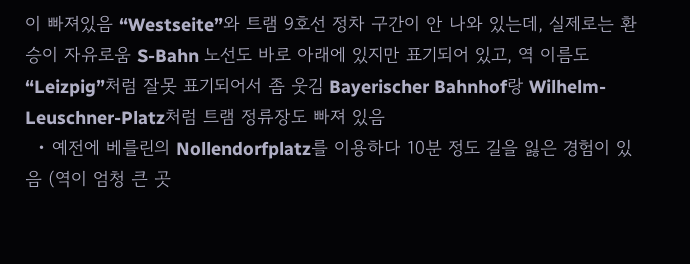이 빠져있음 “Westseite”와 트램 9호선 정차 구간이 안 나와 있는데, 실제로는 환승이 자유로움 S-Bahn 노선도 바로 아래에 있지만 표기되어 있고, 역 이름도 “Leizpig”처럼 잘못 표기되어서 좀 웃김 Bayerischer Bahnhof랑 Wilhelm-Leuschner-Platz처럼 트램 정류장도 빠져 있음
  • 예전에 베를린의 Nollendorfplatz를 이용하다 10분 정도 길을 잃은 경험이 있음 (역이 엄청 큰 곳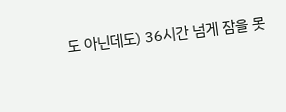도 아닌데도) 36시간 넘게 잠을 못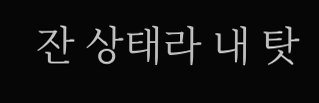잔 상태라 내 탓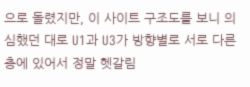으로 돌렸지만, 이 사이트 구조도를 보니 의심했던 대로 U1과 U3가 방향별로 서로 다른 층에 있어서 정말 헷갈림